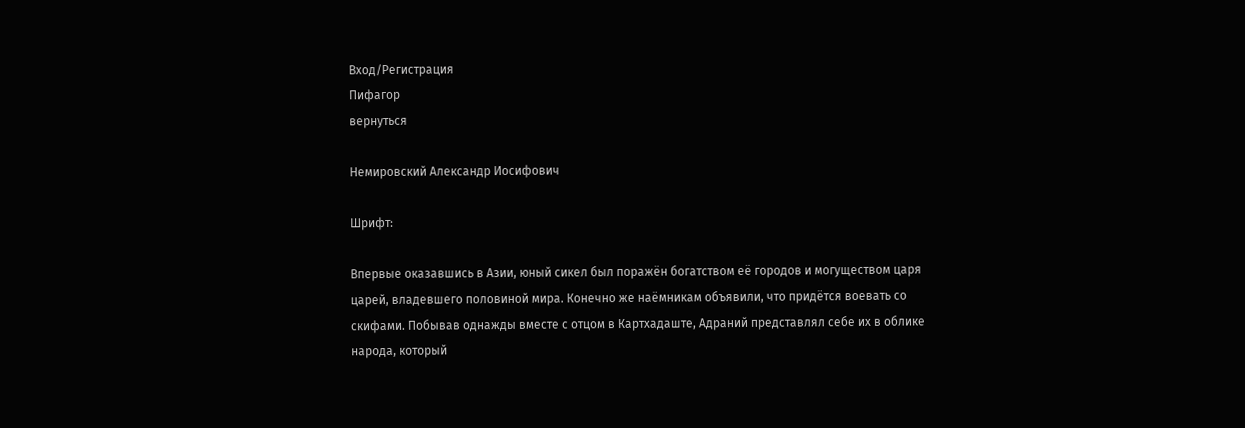Вход/Регистрация
Пифагор
вернуться

Немировский Александр Иосифович

Шрифт:

Впервые оказавшись в Азии, юный сикел был поражён богатством её городов и могуществом царя царей, владевшего половиной мира. Конечно же наёмникам объявили, что придётся воевать со скифами. Побывав однажды вместе с отцом в Картхадаште, Адраний представлял себе их в облике народа, который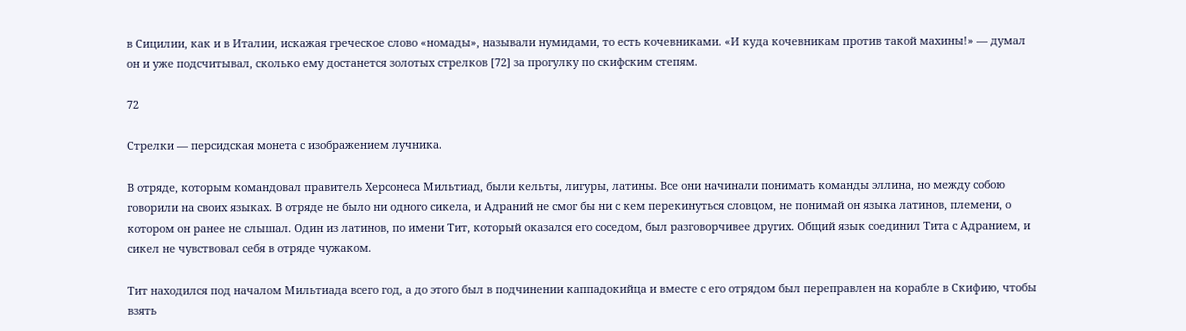в Сицилии, как и в Италии, искажая греческое слово «номады», называли нумидами, то есть кочевниками. «И куда кочевникам против такой махины!» — думал он и уже подсчитывал, сколько ему достанется золотых стрелков [72] за прогулку по скифским степям.

72

Стрелки — персидская монета с изображением лучника.

В отряде, которым командовал правитель Херсонеса Мильтиад, были кельты, лигуры, латины. Все они начинали понимать команды эллина, но между собою говорили на своих языках. В отряде не было ни одного сикела, и Адраний не смог бы ни с кем перекинуться словцом, не понимай он языка латинов, племени, о котором он ранее не слышал. Один из латинов, по имени Тит, который оказался его соседом, был разговорчивее других. Общий язык соединил Тита с Адранием, и сикел не чувствовал себя в отряде чужаком.

Тит находился под началом Мильтиада всего год, а до этого был в подчинении каппадокийца и вместе с его отрядом был переправлен на корабле в Скифию, чтобы взять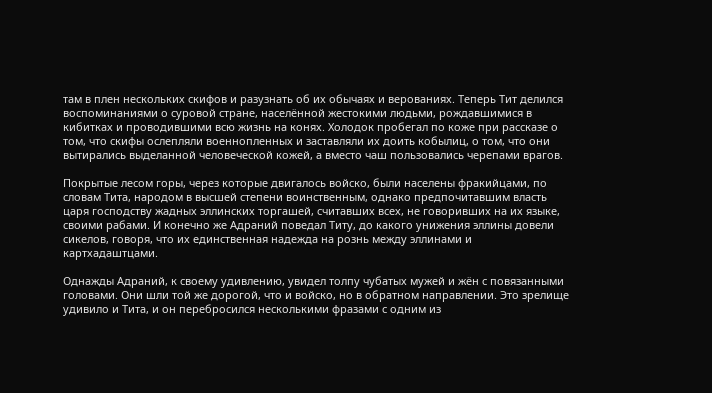там в плен нескольких скифов и разузнать об их обычаях и верованиях. Теперь Тит делился воспоминаниями о суровой стране, населённой жестокими людьми, рождавшимися в кибитках и проводившими всю жизнь на конях. Холодок пробегал по коже при рассказе о том, что скифы ослепляли военнопленных и заставляли их доить кобылиц, о том, что они вытирались выделанной человеческой кожей, а вместо чаш пользовались черепами врагов.

Покрытые лесом горы, через которые двигалось войско, были населены фракийцами, по словам Тита, народом в высшей степени воинственным, однако предпочитавшим власть царя господству жадных эллинских торгашей, считавших всех, не говоривших на их языке, своими рабами. И конечно же Адраний поведал Титу, до какого унижения эллины довели сикелов, говоря, что их единственная надежда на рознь между эллинами и картхадаштцами.

Однажды Адраний, к своему удивлению, увидел толпу чубатых мужей и жён с повязанными головами. Они шли той же дорогой, что и войско, но в обратном направлении. Это зрелище удивило и Тита, и он перебросился несколькими фразами с одним из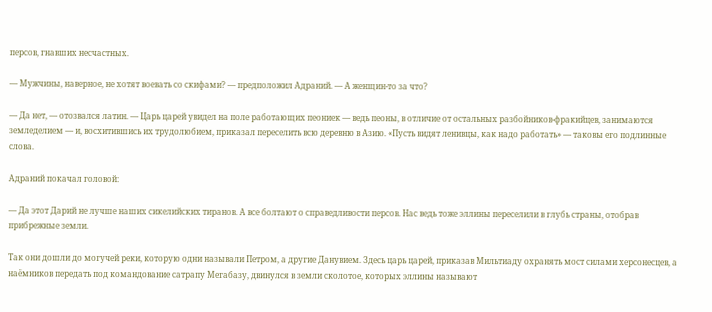персов, гнавших несчастных.

— Мужчины, наверное, не хотят воевать со скифами? — предположил Адраний. — А женщин-то за что?

— Да нет, — отозвался латин. — Царь царей увидел на поле работающих пеониек — ведь пеоны, в отличие от остальных разбойников-фракийцев, занимаются земледелием — и, восхитившись их трудолюбием, приказал переселить всю деревню в Азию. «Пусть видят ленивцы, как надо работать» — таковы его подлинные слова.

Адраний покачал головой:

— Да этот Дарий не лучше наших сикелийских тиранов. А все болтают о справедливости персов. Нас ведь тоже эллины переселили в глубь страны, отобрав прибрежные земли.

Так они дошли до могучей реки, которую одни называли Петром, а другие Данувием. Здесь царь царей, приказав Мильтиаду охранять мост силами херсонесцев, а наёмников передать под командование сатрапу Мегабазу, двинулся в земли сколотое, которых эллины называют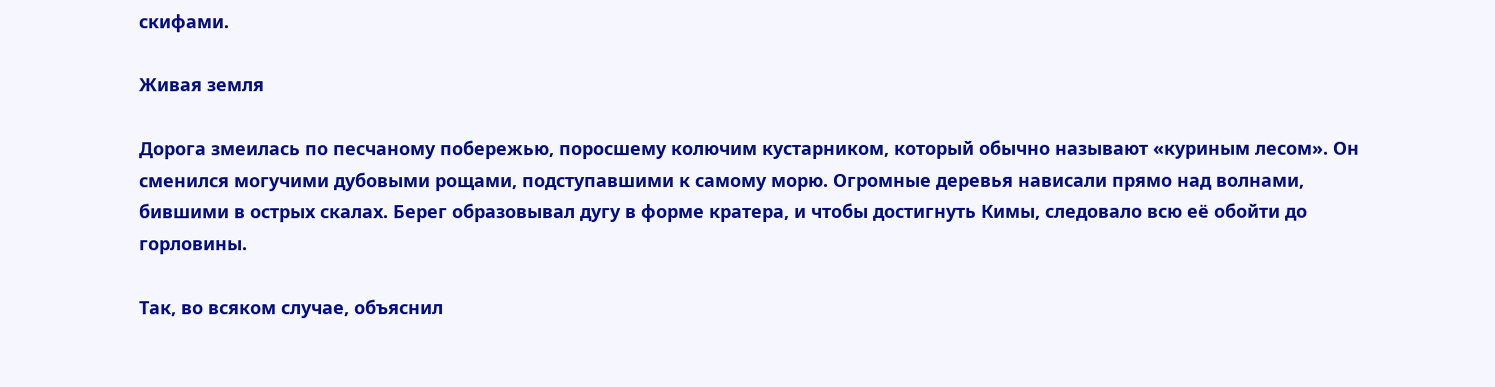скифами.

Живая земля

Дорога змеилась по песчаному побережью, поросшему колючим кустарником, который обычно называют «куриным лесом». Он сменился могучими дубовыми рощами, подступавшими к самому морю. Огромные деревья нависали прямо над волнами, бившими в острых скалах. Берег образовывал дугу в форме кратера, и чтобы достигнуть Кимы, следовало всю её обойти до горловины.

Так, во всяком случае, объяснил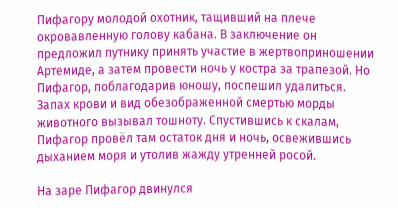Пифагору молодой охотник, тащивший на плече окровавленную голову кабана. В заключение он предложил путнику принять участие в жертвоприношении Артемиде, а затем провести ночь у костра за трапезой. Но Пифагор, поблагодарив юношу, поспешил удалиться. Запах крови и вид обезображенной смертью морды животного вызывал тошноту. Спустившись к скалам, Пифагор провёл там остаток дня и ночь, освежившись дыханием моря и утолив жажду утренней росой.

На заре Пифагор двинулся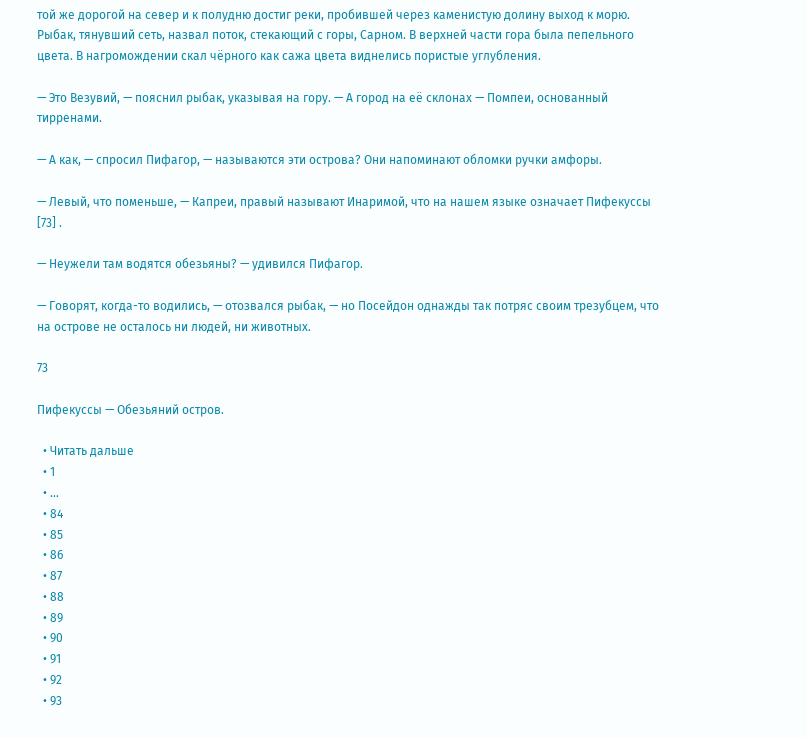той же дорогой на север и к полудню достиг реки, пробившей через каменистую долину выход к морю. Рыбак, тянувший сеть, назвал поток, стекающий с горы, Сарном. В верхней части гора была пепельного цвета. В нагромождении скал чёрного как сажа цвета виднелись пористые углубления.

— Это Везувий, — пояснил рыбак, указывая на гору. — А город на её склонах — Помпеи, основанный тирренами.

— А как, — спросил Пифагор, — называются эти острова? Они напоминают обломки ручки амфоры.

— Левый, что поменьше, — Капреи, правый называют Инаримой, что на нашем языке означает Пифекуссы [73] .

— Неужели там водятся обезьяны? — удивился Пифагор.

— Говорят, когда-то водились, — отозвался рыбак, — но Посейдон однажды так потряс своим трезубцем, что на острове не осталось ни людей, ни животных.

73

Пифекуссы — Обезьяний остров.

  • Читать дальше
  • 1
  • ...
  • 84
  • 85
  • 86
  • 87
  • 88
  • 89
  • 90
  • 91
  • 92
  • 93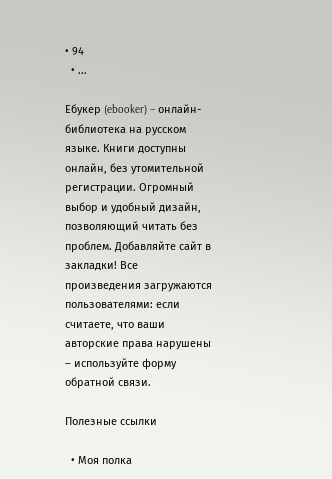• 94
  • ...

Ебукер (ebooker) – онлайн-библиотека на русском языке. Книги доступны онлайн, без утомительной регистрации. Огромный выбор и удобный дизайн, позволяющий читать без проблем. Добавляйте сайт в закладки! Все произведения загружаются пользователями: если считаете, что ваши авторские права нарушены – используйте форму обратной связи.

Полезные ссылки

  • Моя полка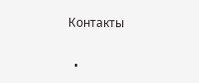Контакты

  •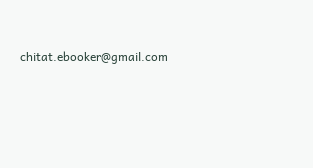chitat.ebooker@gmail.com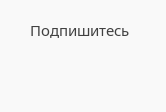Подпишитесь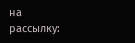на рассылку: